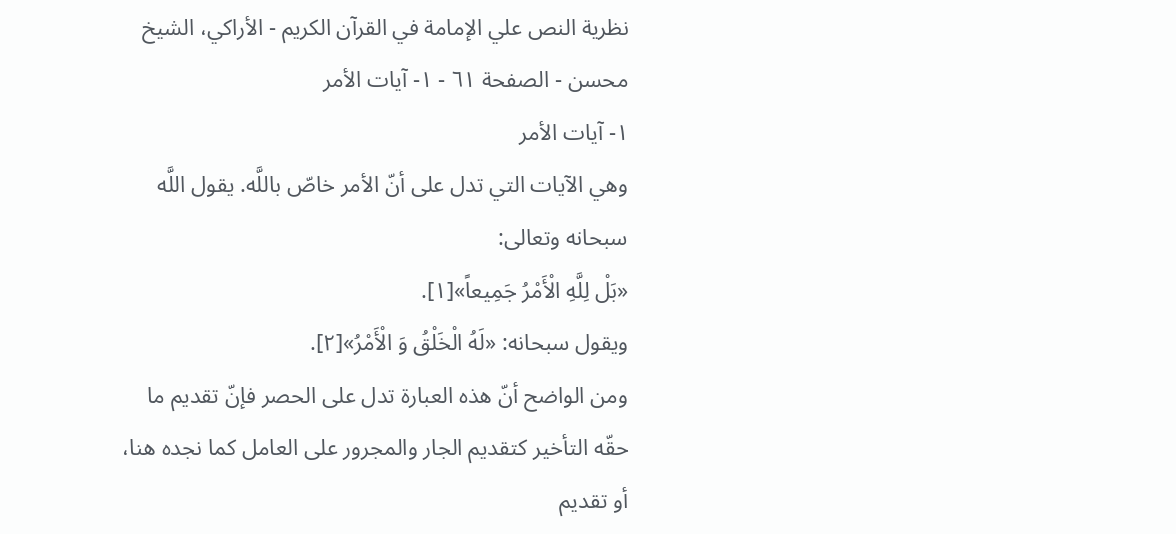نظرية النص علي الإمامة في القرآن الكريم - الأراكي، الشيخ محسن - الصفحة ٦١ - ١- آيات الأمر
١- آيات الأمر
وهي الآيات التي تدل على أنّ الأمر خاصّ باللَّه. يقول اللَّه سبحانه وتعالى:
«بَلْ لِلَّهِ الْأَمْرُ جَمِيعاً»[١].
ويقول سبحانه: «لَهُ الْخَلْقُ وَ الْأَمْرُ»[٢].
ومن الواضح أنّ هذه العبارة تدل على الحصر فإنّ تقديم ما حقّه التأخير كتقديم الجار والمجرور على العامل كما نجده هنا، أو تقديم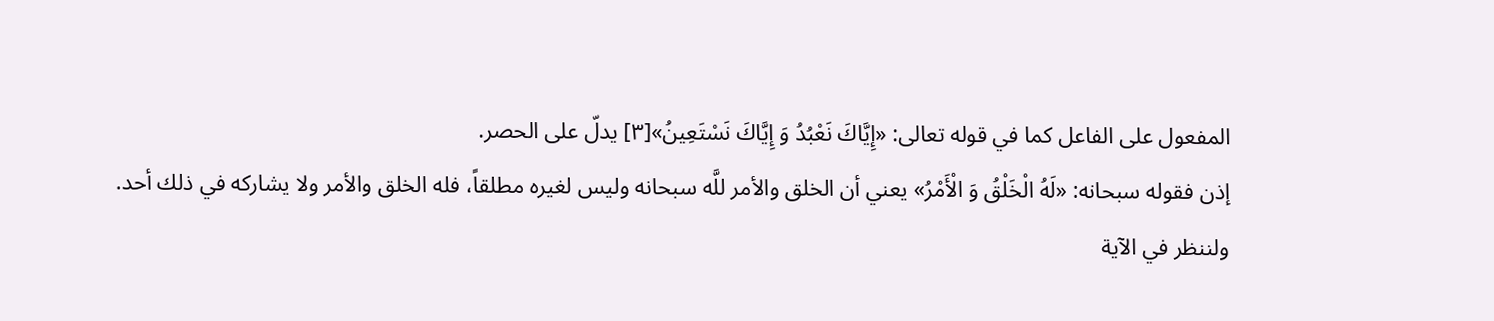المفعول على الفاعل كما في قوله تعالى: «إِيَّاكَ نَعْبُدُ وَ إِيَّاكَ نَسْتَعِينُ»[٣] يدلّ على الحصر.
إذن فقوله سبحانه: «لَهُ الْخَلْقُ وَ الْأَمْرُ» يعني أن الخلق والأمر للَّه سبحانه وليس لغيره مطلقاً، فله الخلق والأمر ولا يشاركه في ذلك أحد.
ولننظر في الآية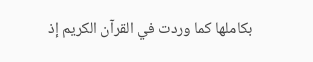بكاملها كما وردت في القرآن الكريم إذ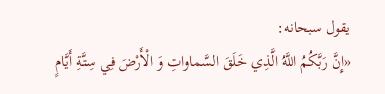يقول سبحانه:
«إِنَّ رَبَّكُمُ اللَّهُ الَّذِي خَلَقَ السَّماواتِ وَ الْأَرْضَ فِي سِتَّةِ أَيَّامٍ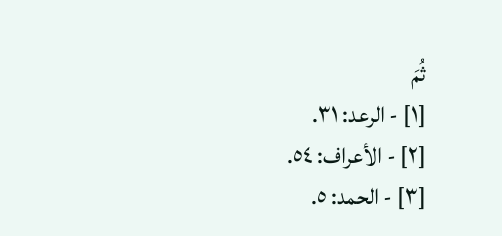ثُمَ
[١] - الرعد: ٣١.
[٢] - الأعراف: ٥٤.
[٣] - الحمد: ٥.